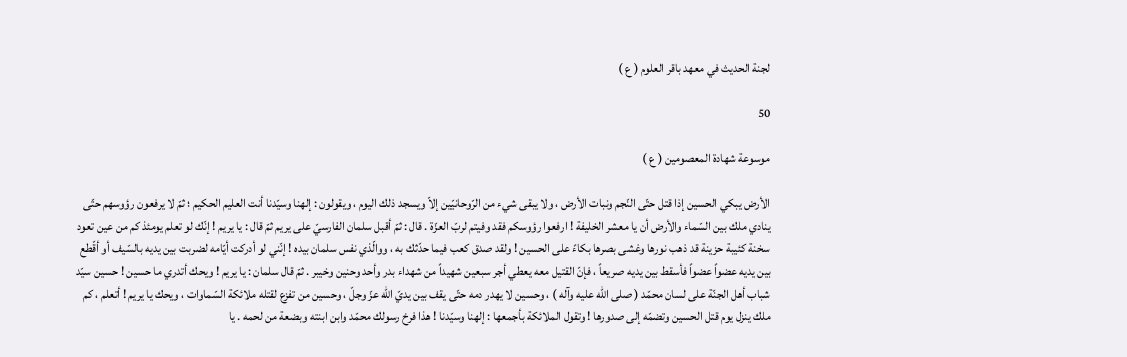لجنة الحديث في معهد باقر العلوم ( ع )

50

موسوعة شهادة المعصومين ( ع )

الأرض يبكي الحسين إذا قتل حتّى النّجم ونبات الأرض ، ولا يبقى شيء من الرّوحانيّين إلاّ ويسجد ذلك اليوم ، ويقولون : إلهنا وسيّدنا أنت العليم الحكيم ؛ ثمّ لا يرفعون رؤوسهم حتّى ينادي ملك بين السّماء والأرض أن يا معشر الخليفة ! ارفعوا رؤوسكم فقد وفيتم لربّ العزّة . قال : ثمّ أقبل سلمان الفارسيّ على يريم ثمّ قال : يا يريم ! إنّك لو تعلم يومئذ كم من عين تعود سخنة كئيبة حزينة قد ذهب نورها وغشى بصرها بكاءً على الحسين ! ولقد صدق كعب فيما حدّثك به ، ووالّذي نفس سلمان بيده ! إنّني لو أدركت أيّامه لضربت بين يديه بالسّيف أو أقّطع بين يديه عضواً عضواً فأسقط بين يديه صريعاً ، فإنّ القتيل معه يعطي أجر سبعين شهيداً من شهداء بدر وأحد وحنين وخيبر . ثمّ قال سلمان : يا يريم ! ويحك أتدري ما حسين ! حسين سيّد شباب أهل الجنّة على لسان محمّد ( صلى الله عليه وآله ) ، وحسين لا يهدر دمه حتّى يقف بين يديّ الله عزّ وجلّ ، وحسين من تفزع لقتله ملائكة السّماوات ، ويحك يا يريم ! أتعلم ، كم ملك ينزل يوم قتل الحسين وتضمّه إلى صدورها ! وتقول الملائكة بأجمعها : إلهنا وسيّدنا ! هذا فرخ رسولك محمّد وابن ابنته وبضعة من لحمه . يا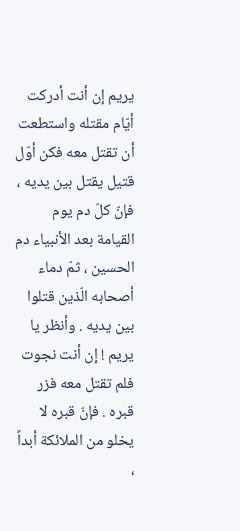يريم إن أنت أدركت أيّام مقتله واستطعت أن تقتل معه فكن أوّل قتيل يقتل بين يديه ، فإنّ كلّ دم يوم القيامة بعد الأنبياء دم الحسين ، ثمّ دماء أصحابه الّذين قتلوا بين يديه . وأنظر يا يريم ! إن أنت نجوت فلم تقتل معه فزر قبره . فإنّ قبره لا يخلو من الملائكة أبداً ،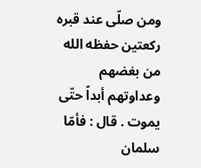ومن صلّى عند قبره ركعتين حفظه الله من بغضهم وعداوتهم أبداً حتّى يموت . قال : فأمّا سلمان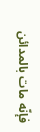فإنّه مات بالمدائن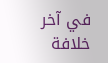في آخر خلافة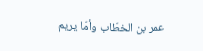عمر بن الخطّاب وأمّا يريم